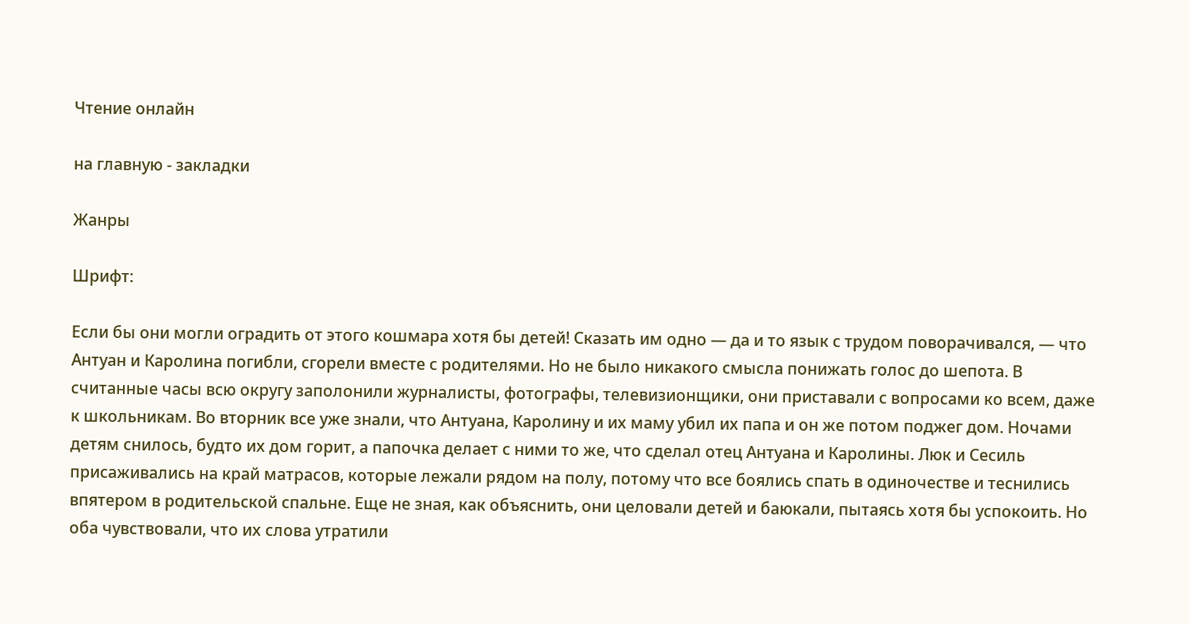Чтение онлайн

на главную - закладки

Жанры

Шрифт:

Если бы они могли оградить от этого кошмара хотя бы детей! Сказать им одно — да и то язык с трудом поворачивался, — что Антуан и Каролина погибли, сгорели вместе с родителями. Но не было никакого смысла понижать голос до шепота. В считанные часы всю округу заполонили журналисты, фотографы, телевизионщики, они приставали с вопросами ко всем, даже к школьникам. Во вторник все уже знали, что Антуана, Каролину и их маму убил их папа и он же потом поджег дом. Ночами детям снилось, будто их дом горит, а папочка делает с ними то же, что сделал отец Антуана и Каролины. Люк и Сесиль присаживались на край матрасов, которые лежали рядом на полу, потому что все боялись спать в одиночестве и теснились впятером в родительской спальне. Еще не зная, как объяснить, они целовали детей и баюкали, пытаясь хотя бы успокоить. Но оба чувствовали, что их слова утратили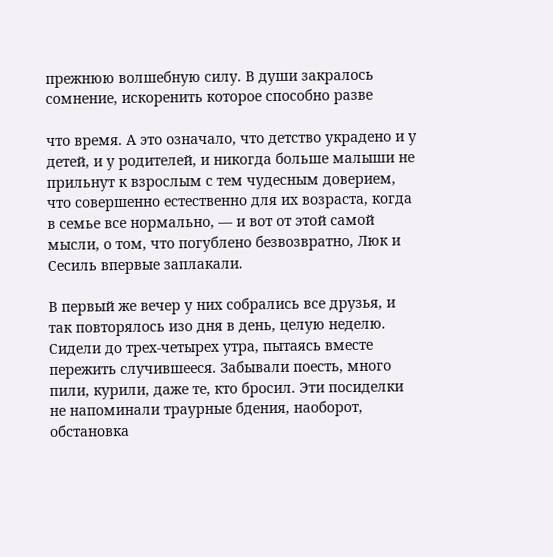прежнюю волшебную силу. В души закралось сомнение, искоренить которое способно разве

что время. А это означало, что детство украдено и у детей, и у родителей, и никогда больше малыши не прильнут к взрослым с тем чудесным доверием, что совершенно естественно для их возраста, когда в семье все нормально, — и вот от этой самой мысли, о том, что погублено безвозвратно, Люк и Сесиль впервые заплакали.

В первый же вечер у них собрались все друзья, и так повторялось изо дня в день, целую неделю. Сидели до трех-четырех утра, пытаясь вместе пережить случившееся. Забывали поесть, много пили, курили, даже те, кто бросил. Эти посиделки не напоминали траурные бдения, наоборот, обстановка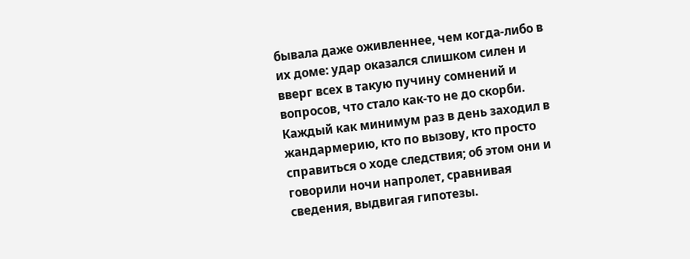бывала даже оживленнее, чем когда-либо в их доме: удар оказался слишком силен и вверг всех в такую пучину сомнений и вопросов, что стало как-то не до скорби. Каждый как минимум раз в день заходил в жандармерию, кто по вызову, кто просто справиться о ходе следствия; об этом они и говорили ночи напролет, сравнивая сведения, выдвигая гипотезы.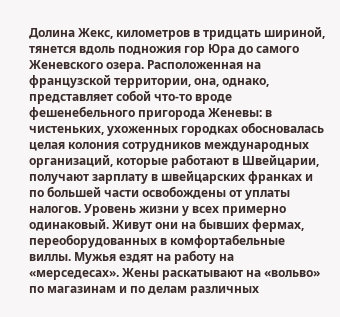Долина Жекс, километров в тридцать шириной, тянется вдоль подножия гор Юра до самого Женевского озера. Расположенная на французской территории, она, однако, представляет собой что-то вроде фешенебельного пригорода Женевы: в чистеньких, ухоженных городках обосновалась целая колония сотрудников международных организаций, которые работают в Швейцарии, получают зарплату в швейцарских франках и по большей части освобождены от уплаты налогов. Уровень жизни у всех примерно одинаковый. Живут они на бывших фермах, переоборудованных в комфортабельные виллы. Мужья ездят на работу на «мерседесах». Жены раскатывают на «вольво» по магазинам и по делам различных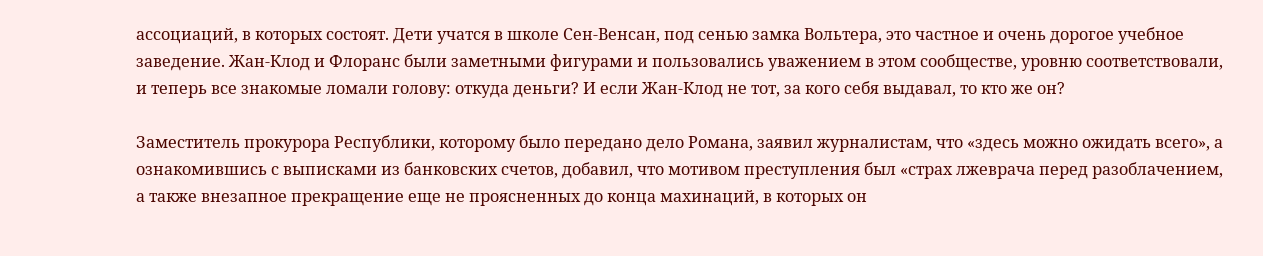ассоциаций, в которых состоят. Дети учатся в школе Сен-Венсан, под сенью замка Вольтера, это частное и очень дорогое учебное заведение. Жан-Клод и Флоранс были заметными фигурами и пользовались уважением в этом сообществе, уровню соответствовали, и теперь все знакомые ломали голову: откуда деньги? И если Жан-Клод не тот, за кого себя выдавал, то кто же он?

Заместитель прокурора Республики, которому было передано дело Романа, заявил журналистам, что «здесь можно ожидать всего», а ознакомившись с выписками из банковских счетов, добавил, что мотивом преступления был «страх лжеврача перед разоблачением, а также внезапное прекращение еще не проясненных до конца махинаций, в которых он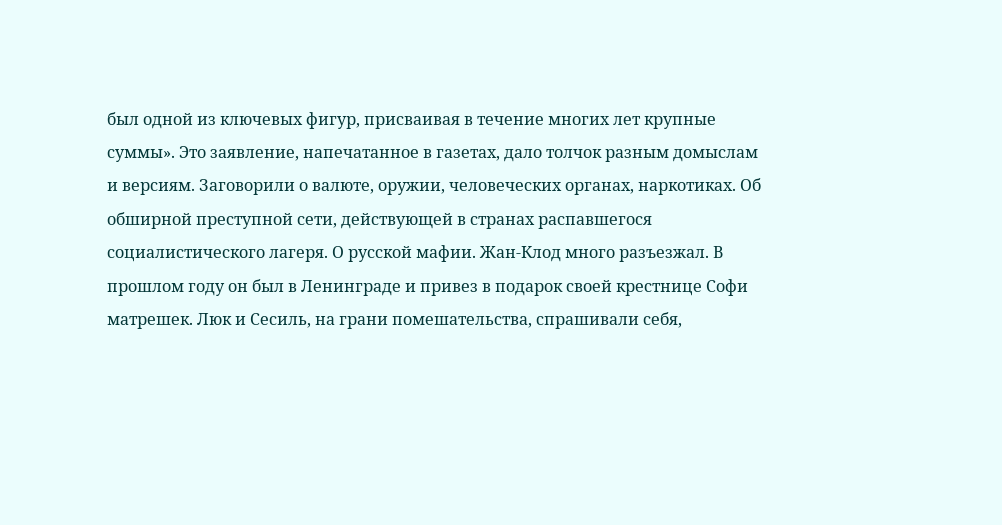был одной из ключевых фигур, присваивая в течение многих лет крупные суммы». Это заявление, напечатанное в газетах, дало толчок разным домыслам и версиям. Заговорили о валюте, оружии, человеческих органах, наркотиках. Об обширной преступной сети, действующей в странах распавшегося социалистического лагеря. О русской мафии. Жан-Клод много разъезжал. В прошлом году он был в Ленинграде и привез в подарок своей крестнице Софи матрешек. Люк и Сесиль, на грани помешательства, спрашивали себя,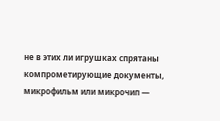не в этих ли игрушках спрятаны компрометирующие документы, микрофильм или микрочип —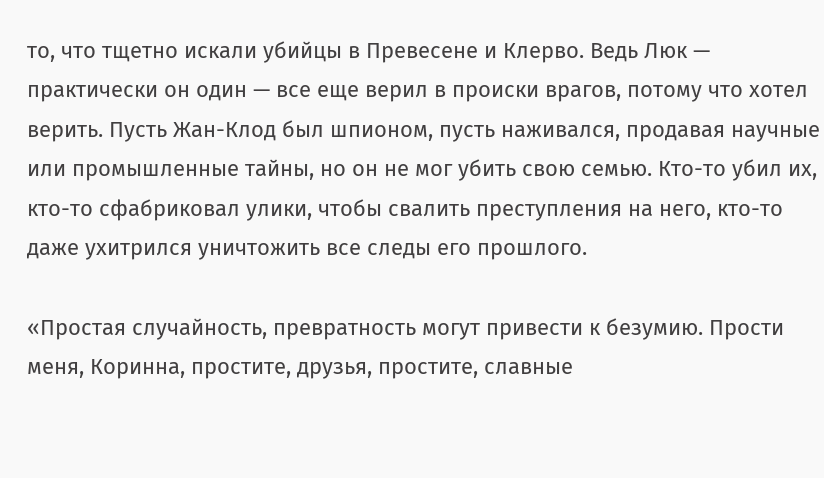то, что тщетно искали убийцы в Превесене и Клерво. Ведь Люк — практически он один — все еще верил в происки врагов, потому что хотел верить. Пусть Жан-Клод был шпионом, пусть наживался, продавая научные или промышленные тайны, но он не мог убить свою семью. Кто-то убил их, кто-то сфабриковал улики, чтобы свалить преступления на него, кто-то даже ухитрился уничтожить все следы его прошлого.

«Простая случайность, превратность могут привести к безумию. Прости меня, Коринна, простите, друзья, простите, славные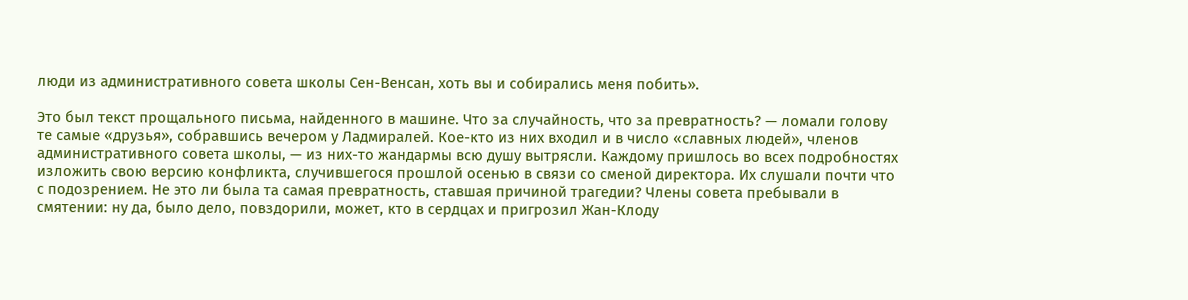люди из административного совета школы Сен-Венсан, хоть вы и собирались меня побить».

Это был текст прощального письма, найденного в машине. Что за случайность, что за превратность? — ломали голову те самые «друзья», собравшись вечером у Ладмиралей. Кое-кто из них входил и в число «славных людей», членов административного совета школы, — из них-то жандармы всю душу вытрясли. Каждому пришлось во всех подробностях изложить свою версию конфликта, случившегося прошлой осенью в связи со сменой директора. Их слушали почти что с подозрением. Не это ли была та самая превратность, ставшая причиной трагедии? Члены совета пребывали в смятении: ну да, было дело, повздорили, может, кто в сердцах и пригрозил Жан-Клоду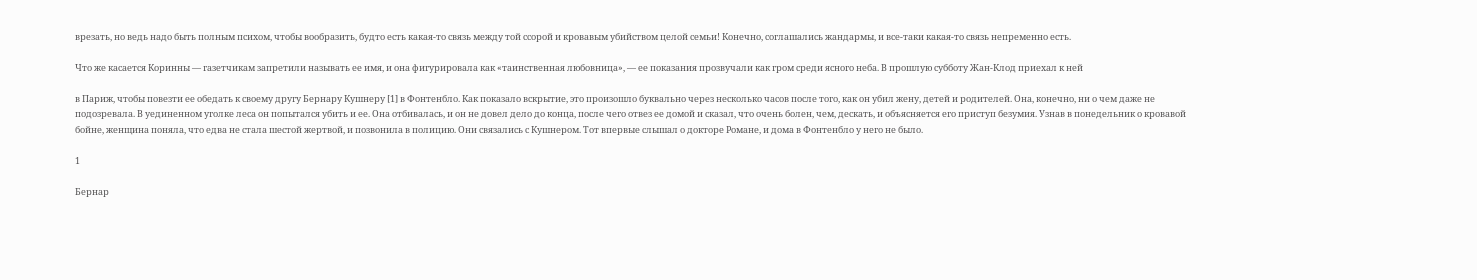врезать, но ведь надо быть полным психом, чтобы вообразить, будто есть какая-то связь между той ссорой и кровавым убийством целой семьи! Конечно, соглашались жандармы, и все-таки какая-то связь непременно есть.

Что же касается Коринны — газетчикам запретили называть ее имя, и она фигурировала как «таинственная любовница», — ее показания прозвучали как гром среди ясного неба. В прошлую субботу Жан-Клод приехал к ней

в Париж, чтобы повезти ее обедать к своему другу Бернару Кушнеру [1] в Фонтенбло. Как показало вскрытие, это произошло буквально через несколько часов после того, как он убил жену, детей и родителей. Она, конечно, ни о чем даже не подозревала. В уединенном уголке леса он попытался убить и ее. Она отбивалась, и он не довел дело до конца, после чего отвез ее домой и сказал, что очень болен, чем, дескать, и объясняется его приступ безумия. Узнав в понедельник о кровавой бойне, женщина поняла, что едва не стала шестой жертвой, и позвонила в полицию. Они связались с Кушнером. Тот впервые слышал о докторе Романе, и дома в Фонтенбло у него не было.

1

Бернар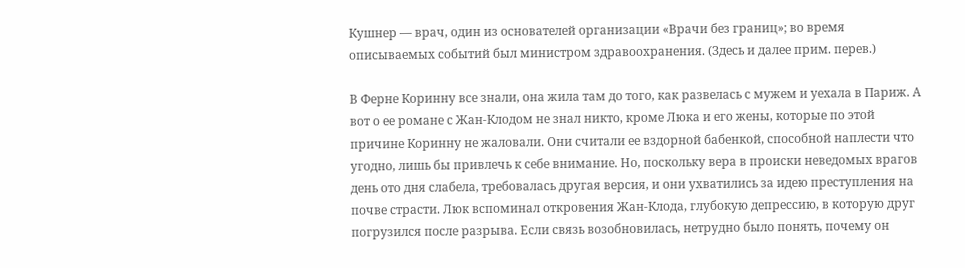Кушнер — врач, один из основателей организации «Врачи без границ»; во время описываемых событий был министром здравоохранения. (Здесь и далее прим. перев.)

В Ферне Коринну все знали, она жила там до того, как развелась с мужем и уехала в Париж. А вот о ее романе с Жан-Клодом не знал никто, кроме Люка и его жены, которые по этой причине Коринну не жаловали. Они считали ее вздорной бабенкой, способной наплести что угодно, лишь бы привлечь к себе внимание. Но, поскольку вера в происки неведомых врагов день ото дня слабела, требовалась другая версия, и они ухватились за идею преступления на почве страсти. Люк вспоминал откровения Жан-Клода, глубокую депрессию, в которую друг погрузился после разрыва. Если связь возобновилась, нетрудно было понять, почему он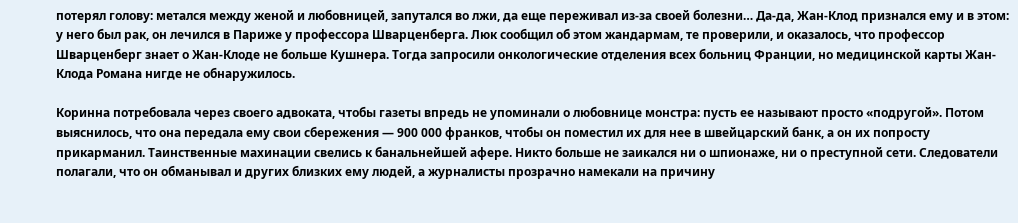потерял голову: метался между женой и любовницей, запутался во лжи, да еще переживал из-за своей болезни… Да-да, Жан-Клод признался ему и в этом: у него был рак, он лечился в Париже у профессора Шварценберга. Люк сообщил об этом жандармам, те проверили, и оказалось, что профессор Шварценберг знает о Жан-Клоде не больше Кушнера. Тогда запросили онкологические отделения всех больниц Франции, но медицинской карты Жан-Клода Романа нигде не обнаружилось.

Коринна потребовала через своего адвоката, чтобы газеты впредь не упоминали о любовнице монстра: пусть ее называют просто «подругой». Потом выяснилось, что она передала ему свои сбережения — 900 000 франков, чтобы он поместил их для нее в швейцарский банк, а он их попросту прикарманил. Таинственные махинации свелись к банальнейшей афере. Никто больше не заикался ни о шпионаже, ни о преступной сети. Следователи полагали, что он обманывал и других близких ему людей, а журналисты прозрачно намекали на причину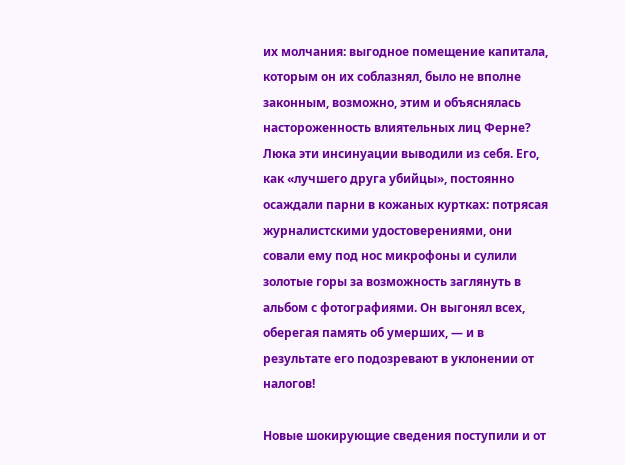их молчания: выгодное помещение капитала, которым он их соблазнял, было не вполне законным, возможно, этим и объяснялась настороженность влиятельных лиц Ферне? Люка эти инсинуации выводили из себя. Его, как «лучшего друга убийцы», постоянно осаждали парни в кожаных куртках: потрясая журналистскими удостоверениями, они совали ему под нос микрофоны и сулили золотые горы за возможность заглянуть в альбом с фотографиями. Он выгонял всех, оберегая память об умерших, — и в результате его подозревают в уклонении от налогов!

Новые шокирующие сведения поступили и от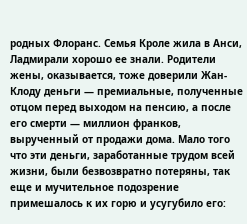родных Флоранс. Семья Кроле жила в Анси, Ладмирали хорошо ее знали. Родители жены, оказывается, тоже доверили Жан-Клоду деньги — премиальные, полученные отцом перед выходом на пенсию, а после его смерти — миллион франков, вырученный от продажи дома. Мало того что эти деньги, заработанные трудом всей жизни, были безвозвратно потеряны, так еще и мучительное подозрение примешалось к их горю и усугубило его: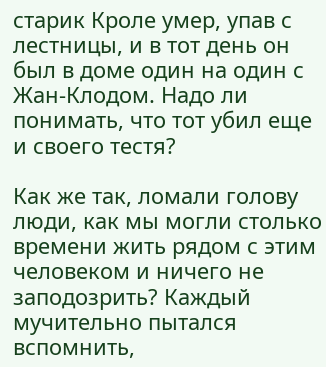старик Кроле умер, упав с лестницы, и в тот день он был в доме один на один с Жан-Клодом. Надо ли понимать, что тот убил еще и своего тестя?

Как же так, ломали голову люди, как мы могли столько времени жить рядом с этим человеком и ничего не заподозрить? Каждый мучительно пытался вспомнить,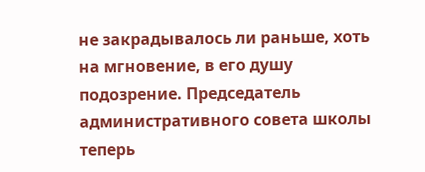не закрадывалось ли раньше, хоть на мгновение, в его душу подозрение. Председатель административного совета школы теперь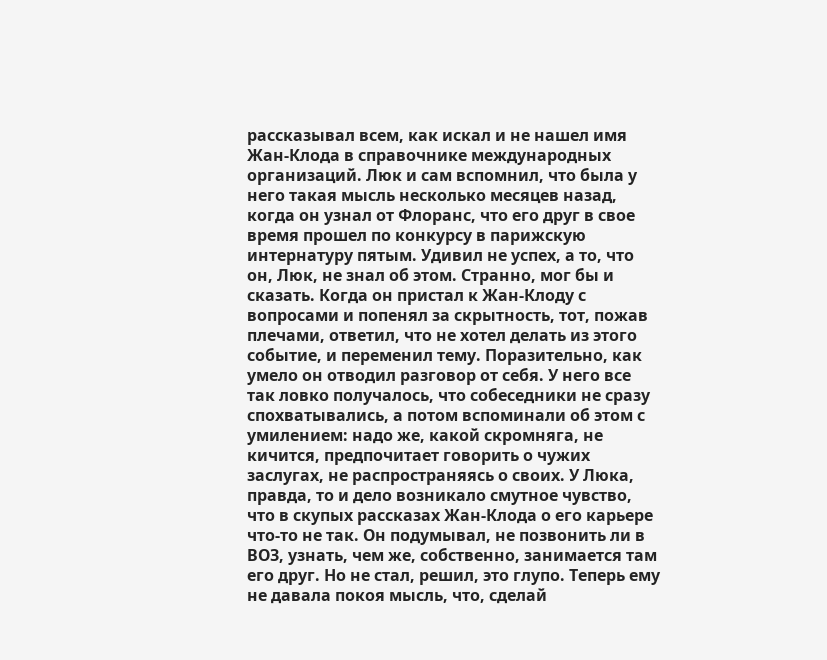рассказывал всем, как искал и не нашел имя Жан-Клода в справочнике международных организаций. Люк и сам вспомнил, что была у него такая мысль несколько месяцев назад, когда он узнал от Флоранс, что его друг в свое время прошел по конкурсу в парижскую интернатуру пятым. Удивил не успех, а то, что он, Люк, не знал об этом. Странно, мог бы и сказать. Когда он пристал к Жан-Клоду с вопросами и попенял за скрытность, тот, пожав плечами, ответил, что не хотел делать из этого событие, и переменил тему. Поразительно, как умело он отводил разговор от себя. У него все так ловко получалось, что собеседники не сразу спохватывались, а потом вспоминали об этом с умилением: надо же, какой скромняга, не кичится, предпочитает говорить о чужих заслугах, не распространяясь о своих. У Люка, правда, то и дело возникало смутное чувство, что в скупых рассказах Жан-Клода о его карьере что-то не так. Он подумывал, не позвонить ли в ВОЗ, узнать, чем же, собственно, занимается там его друг. Но не стал, решил, это глупо. Теперь ему не давала покоя мысль, что, сделай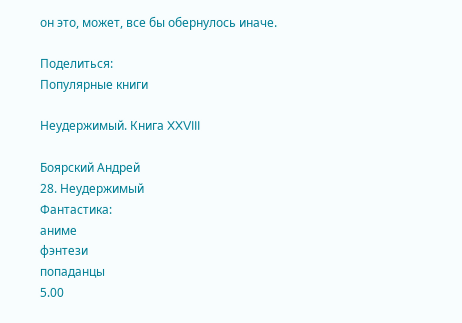он это, может, все бы обернулось иначе.

Поделиться:
Популярные книги

Неудержимый. Книга XXVIII

Боярский Андрей
28. Неудержимый
Фантастика:
аниме
фэнтези
попаданцы
5.00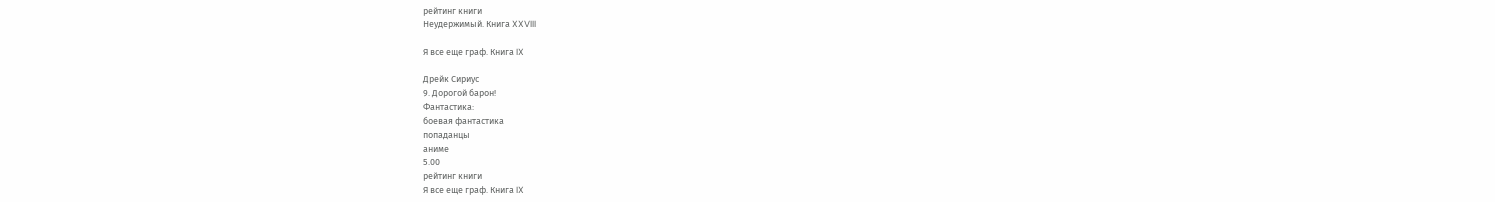рейтинг книги
Неудержимый. Книга XXVIII

Я все еще граф. Книга IX

Дрейк Сириус
9. Дорогой барон!
Фантастика:
боевая фантастика
попаданцы
аниме
5.00
рейтинг книги
Я все еще граф. Книга IX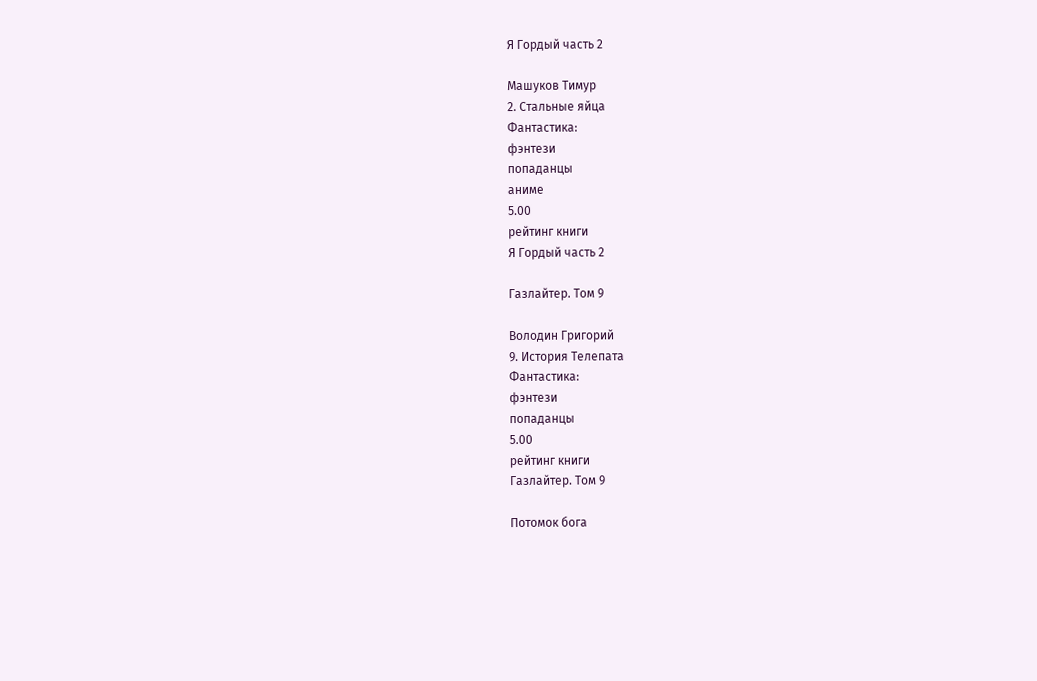Я Гордый часть 2

Машуков Тимур
2. Стальные яйца
Фантастика:
фэнтези
попаданцы
аниме
5.00
рейтинг книги
Я Гордый часть 2

Газлайтер. Том 9

Володин Григорий
9. История Телепата
Фантастика:
фэнтези
попаданцы
5.00
рейтинг книги
Газлайтер. Том 9

Потомок бога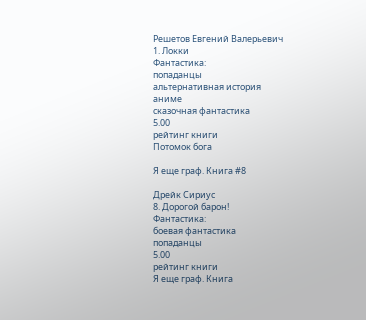Решетов Евгений Валерьевич
1. Локки
Фантастика:
попаданцы
альтернативная история
аниме
сказочная фантастика
5.00
рейтинг книги
Потомок бога

Я еще граф. Книга #8

Дрейк Сириус
8. Дорогой барон!
Фантастика:
боевая фантастика
попаданцы
5.00
рейтинг книги
Я еще граф. Книга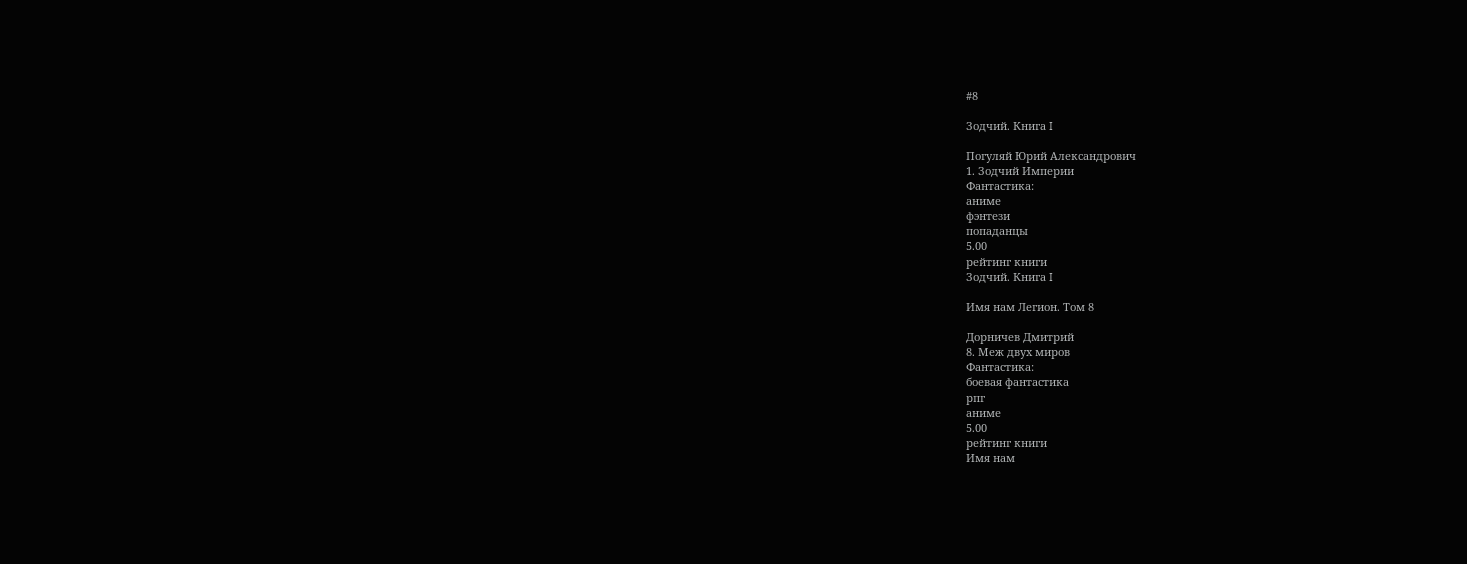#8

Зодчий. Книга I

Погуляй Юрий Александрович
1. Зодчий Империи
Фантастика:
аниме
фэнтези
попаданцы
5.00
рейтинг книги
Зодчий. Книга I

Имя нам Легион. Том 8

Дорничев Дмитрий
8. Меж двух миров
Фантастика:
боевая фантастика
рпг
аниме
5.00
рейтинг книги
Имя нам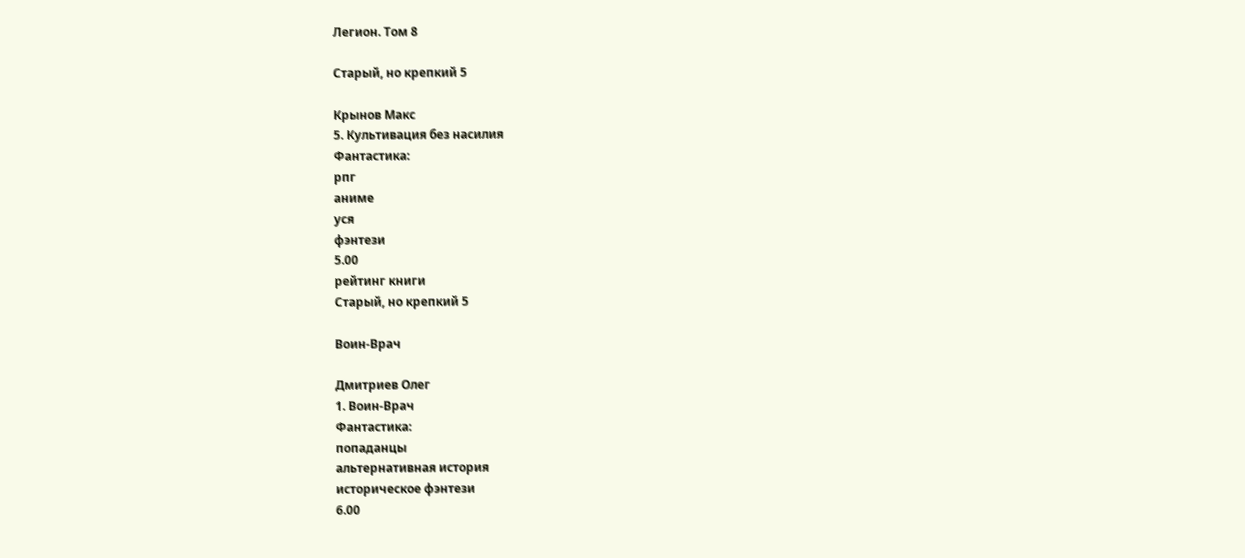Легион. Том 8

Старый, но крепкий 5

Крынов Макс
5. Культивация без насилия
Фантастика:
рпг
аниме
уся
фэнтези
5.00
рейтинг книги
Старый, но крепкий 5

Воин-Врач

Дмитриев Олег
1. Воин-Врач
Фантастика:
попаданцы
альтернативная история
историческое фэнтези
6.00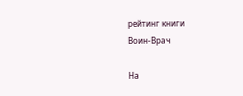рейтинг книги
Воин-Врач

На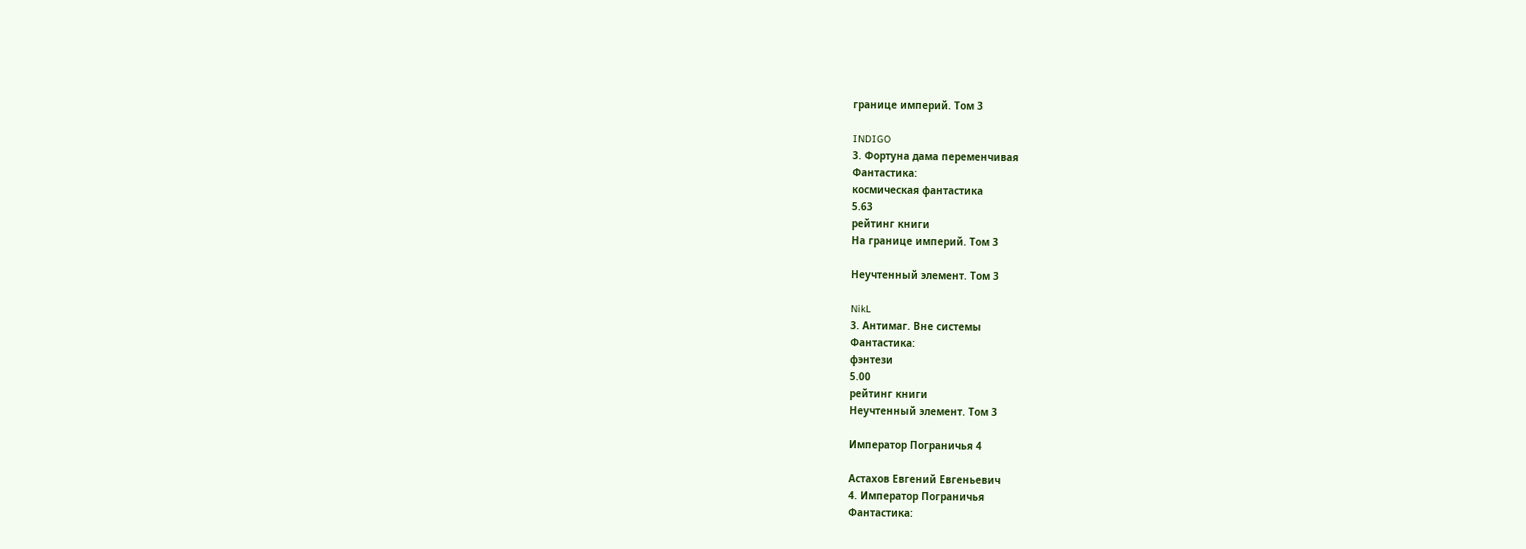границе империй. Том 3

INDIGO
3. Фортуна дама переменчивая
Фантастика:
космическая фантастика
5.63
рейтинг книги
На границе империй. Том 3

Неучтенный элемент. Том 3

NikL
3. Антимаг. Вне системы
Фантастика:
фэнтези
5.00
рейтинг книги
Неучтенный элемент. Том 3

Император Пограничья 4

Астахов Евгений Евгеньевич
4. Император Пограничья
Фантастика: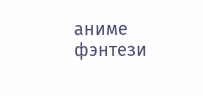аниме
фэнтези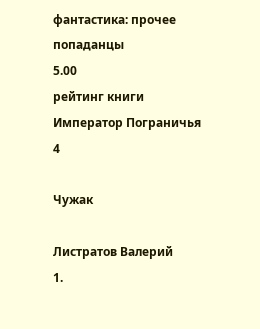фантастика: прочее
попаданцы
5.00
рейтинг книги
Император Пограничья 4

Чужак

Листратов Валерий
1.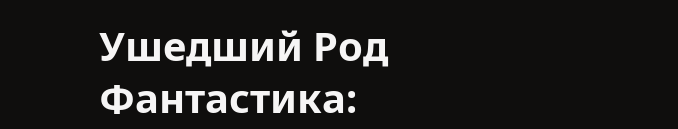Ушедший Род
Фантастика: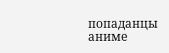попаданцы
аниме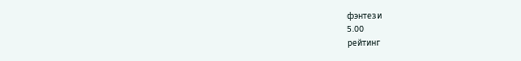фэнтези
5.00
рейтинг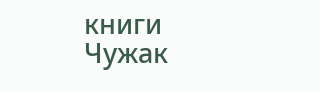книги
Чужак